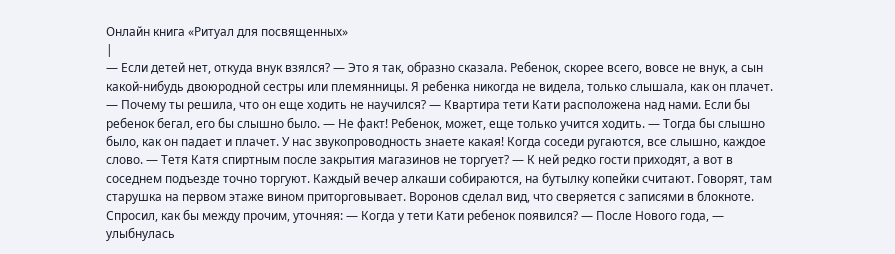Онлайн книга «Ритуал для посвященных»
|
— Если детей нет, откуда внук взялся? — Это я так, образно сказала. Ребенок, скорее всего, вовсе не внук, а сын какой-нибудь двоюродной сестры или племянницы. Я ребенка никогда не видела, только слышала, как он плачет. — Почему ты решила, что он еще ходить не научился? — Квартира тети Кати расположена над нами. Если бы ребенок бегал, его бы слышно было. — Не факт! Ребенок, может, еще только учится ходить. — Тогда бы слышно было, как он падает и плачет. У нас звукопроводность знаете какая! Когда соседи ругаются, все слышно, каждое слово. — Тетя Катя спиртным после закрытия магазинов не торгует? — К ней редко гости приходят, а вот в соседнем подъезде точно торгуют. Каждый вечер алкаши собираются, на бутылку копейки считают. Говорят, там старушка на первом этаже вином приторговывает. Воронов сделал вид, что сверяется с записями в блокноте. Спросил, как бы между прочим, уточняя: — Когда у тети Кати ребенок появился? — После Нового года, — улыбнулась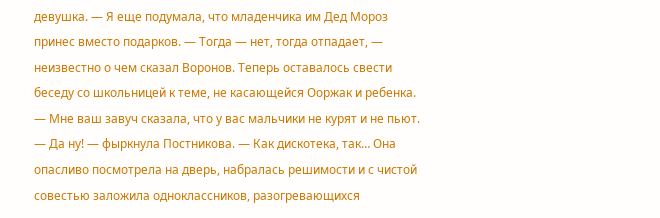девушка. — Я еще подумала, что младенчика им Дед Мороз принес вместо подарков. — Тогда — нет, тогда отпадает, — неизвестно о чем сказал Воронов. Теперь оставалось свести беседу со школьницей к теме, не касающейся Ооржак и ребенка. — Мне ваш завуч сказала, что у вас мальчики не курят и не пьют. — Да ну! — фыркнула Постникова. — Как дискотека, так… Она опасливо посмотрела на дверь, набралась решимости и с чистой совестью заложила одноклассников, разогревающихся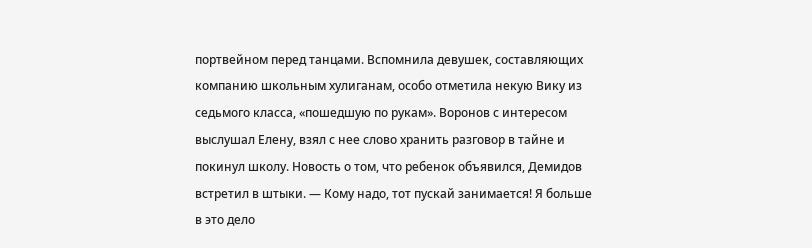портвейном перед танцами. Вспомнила девушек, составляющих компанию школьным хулиганам, особо отметила некую Вику из седьмого класса, «пошедшую по рукам». Воронов с интересом выслушал Елену, взял с нее слово хранить разговор в тайне и покинул школу. Новость о том, что ребенок объявился, Демидов встретил в штыки. — Кому надо, тот пускай занимается! Я больше в это дело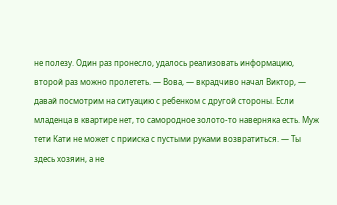не полезу. Один раз пронесло, удалось реализовать информацию, второй раз можно пролететь. — Вова, — вкрадчиво начал Виктор, — давай посмотрим на ситуацию с ребенком с другой стороны. Если младенца в квартире нет, то самородное золото-то наверняка есть. Муж тети Кати не может с прииска с пустыми руками возвратиться. — Ты здесь хозяин, а не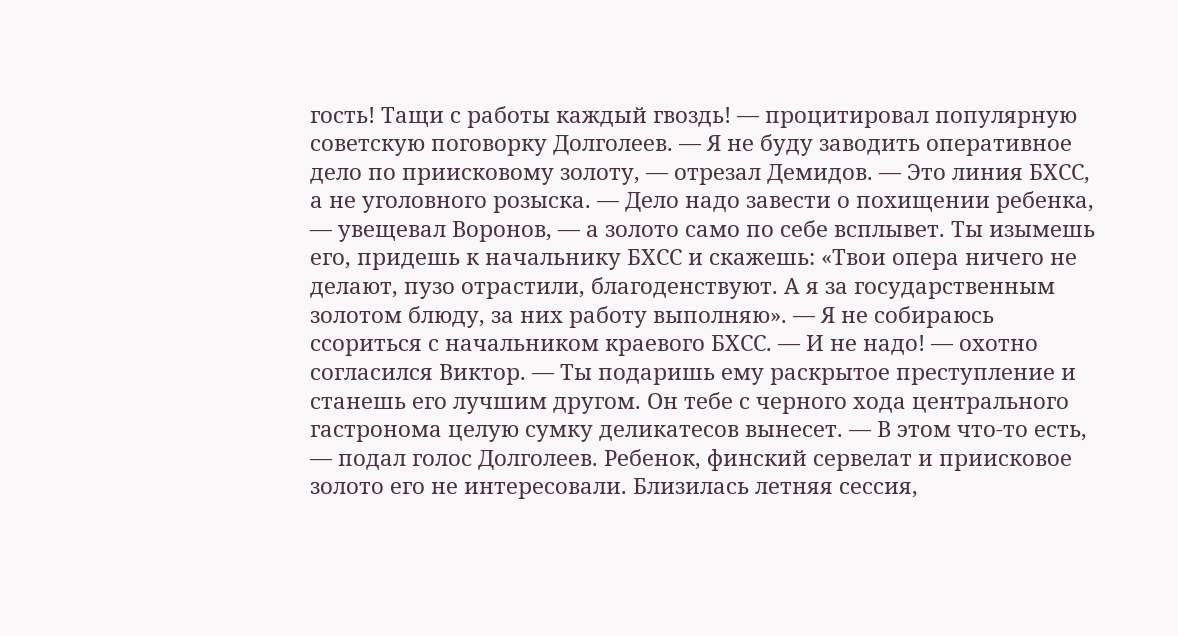гость! Тащи с работы каждый гвоздь! — процитировал популярную советскую поговорку Долголеев. — Я не буду заводить оперативное дело по приисковому золоту, — отрезал Демидов. — Это линия БХСС, а не уголовного розыска. — Дело надо завести о похищении ребенка, — увещевал Воронов, — а золото само по себе всплывет. Ты изымешь его, придешь к начальнику БХСС и скажешь: «Твои опера ничего не делают, пузо отрастили, благоденствуют. А я за государственным золотом блюду, за них работу выполняю». — Я не собираюсь ссориться с начальником краевого БХСС. — И не надо! — охотно согласился Виктор. — Ты подаришь ему раскрытое преступление и станешь его лучшим другом. Он тебе с черного хода центрального гастронома целую сумку деликатесов вынесет. — В этом что-то есть, — подал голос Долголеев. Ребенок, финский сервелат и приисковое золото его не интересовали. Близилась летняя сессия,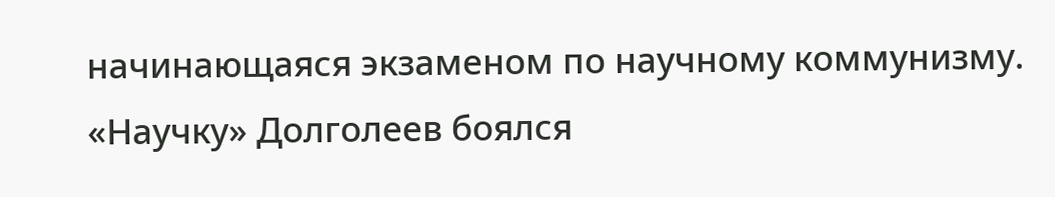начинающаяся экзаменом по научному коммунизму. «Научку» Долголеев боялся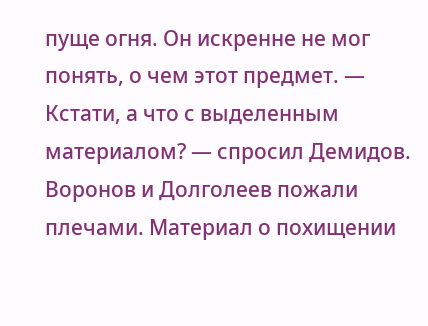пуще огня. Он искренне не мог понять, о чем этот предмет. — Кстати, а что с выделенным материалом? — спросил Демидов. Воронов и Долголеев пожали плечами. Материал о похищении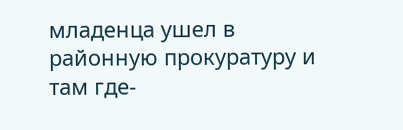младенца ушел в районную прокуратуру и там где-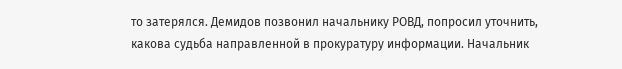то затерялся. Демидов позвонил начальнику РОВД, попросил уточнить, какова судьба направленной в прокуратуру информации. Начальник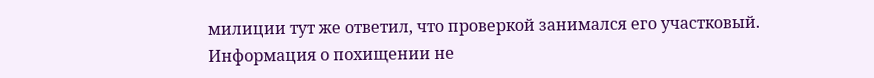милиции тут же ответил, что проверкой занимался его участковый. Информация о похищении не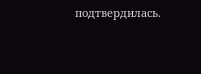подтвердилась.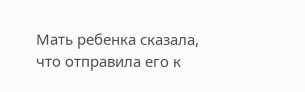Мать ребенка сказала, что отправила его к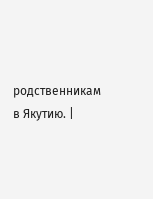родственникам в Якутию. |